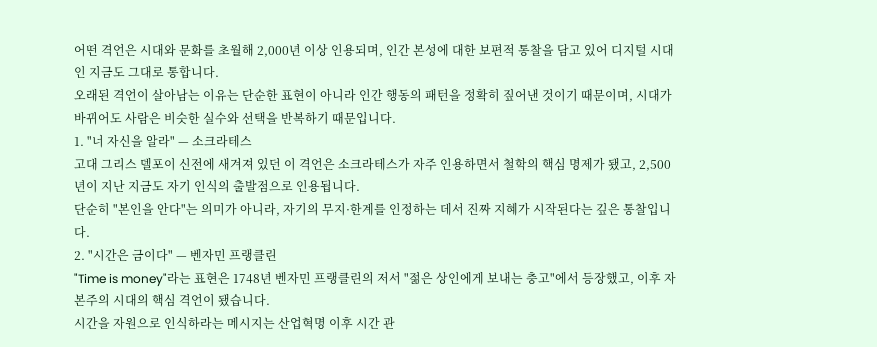어떤 격언은 시대와 문화를 초월해 2,000년 이상 인용되며, 인간 본성에 대한 보편적 통찰을 담고 있어 디지털 시대인 지금도 그대로 통합니다.
오래된 격언이 살아남는 이유는 단순한 표현이 아니라 인간 행동의 패턴을 정확히 짚어낸 것이기 때문이며, 시대가 바뀌어도 사람은 비슷한 실수와 선택을 반복하기 때문입니다.
1. "너 자신을 알라" — 소크라테스
고대 그리스 델포이 신전에 새겨져 있던 이 격언은 소크라테스가 자주 인용하면서 철학의 핵심 명제가 됐고, 2,500년이 지난 지금도 자기 인식의 출발점으로 인용됩니다.
단순히 "본인을 안다"는 의미가 아니라, 자기의 무지·한계를 인정하는 데서 진짜 지혜가 시작된다는 깊은 통찰입니다.
2. "시간은 금이다" — 벤자민 프랭클린
"Time is money"라는 표현은 1748년 벤자민 프랭클린의 저서 "젊은 상인에게 보내는 충고"에서 등장했고, 이후 자본주의 시대의 핵심 격언이 됐습니다.
시간을 자원으로 인식하라는 메시지는 산업혁명 이후 시간 관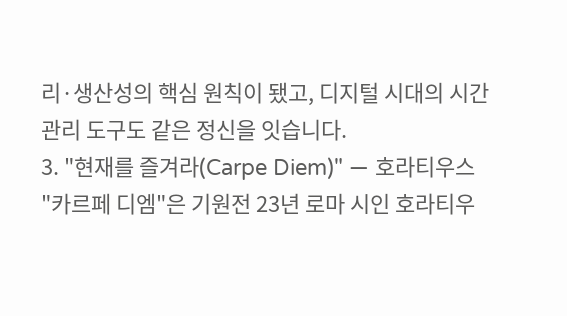리·생산성의 핵심 원칙이 됐고, 디지털 시대의 시간 관리 도구도 같은 정신을 잇습니다.
3. "현재를 즐겨라(Carpe Diem)" — 호라티우스
"카르페 디엠"은 기원전 23년 로마 시인 호라티우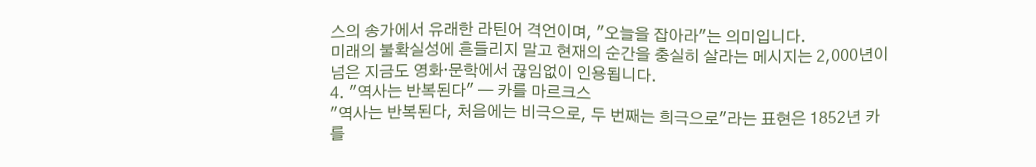스의 송가에서 유래한 라틴어 격언이며, "오늘을 잡아라"는 의미입니다.
미래의 불확실성에 흔들리지 말고 현재의 순간을 충실히 살라는 메시지는 2,000년이 넘은 지금도 영화·문학에서 끊임없이 인용됩니다.
4. "역사는 반복된다" — 카를 마르크스
"역사는 반복된다, 처음에는 비극으로, 두 번째는 희극으로"라는 표현은 1852년 카를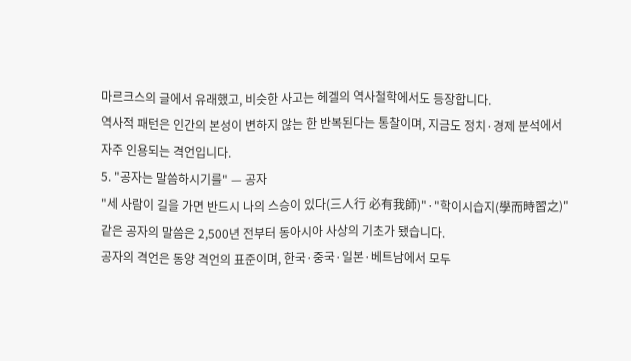마르크스의 글에서 유래했고, 비슷한 사고는 헤겔의 역사철학에서도 등장합니다.
역사적 패턴은 인간의 본성이 변하지 않는 한 반복된다는 통찰이며, 지금도 정치·경제 분석에서 자주 인용되는 격언입니다.
5. "공자는 말씀하시기를" — 공자
"세 사람이 길을 가면 반드시 나의 스승이 있다(三人行 必有我師)"·"학이시습지(學而時習之)" 같은 공자의 말씀은 2,500년 전부터 동아시아 사상의 기초가 됐습니다.
공자의 격언은 동양 격언의 표준이며, 한국·중국·일본·베트남에서 모두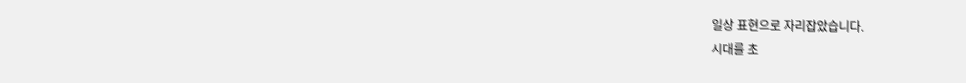일상 표현으로 자리잡았습니다.
시대를 초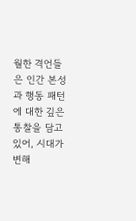월한 격언들은 인간 본성과 행동 패턴에 대한 깊은 통찰을 담고 있어, 시대가 변해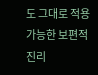도 그대로 적용 가능한 보편적 진리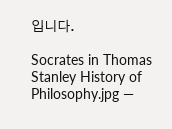입니다.

Socrates in Thomas Stanley History of Philosophy.jpg —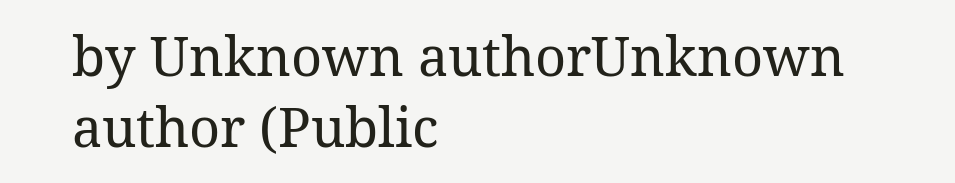by Unknown authorUnknown author (Public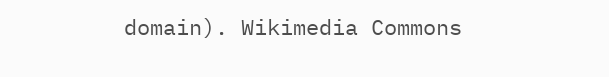domain). Wikimedia Commons